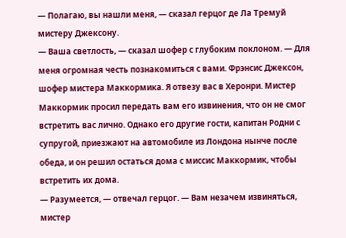— Полагаю, вы нашли меня, — сказал герцог де Ла Тремуй мистеру Джексону.
— Ваша светлость, — сказал шофер с глубоким поклоном. — Для меня огромная честь познакомиться с вами. Фрэнсис Джексон, шофер мистера Маккормика. Я отвезу вас в Херонри. Мистер Маккормик просил передать вам его извинения, что он не смог встретить вас лично. Однако его другие гости, капитан Родни с супругой, приезжают на автомобиле из Лондона нынче после обеда, и он решил остаться дома с миссис Маккормик, чтобы встретить их дома.
— Разумеется, — отвечал герцог. — Вам незачем извиняться, мистер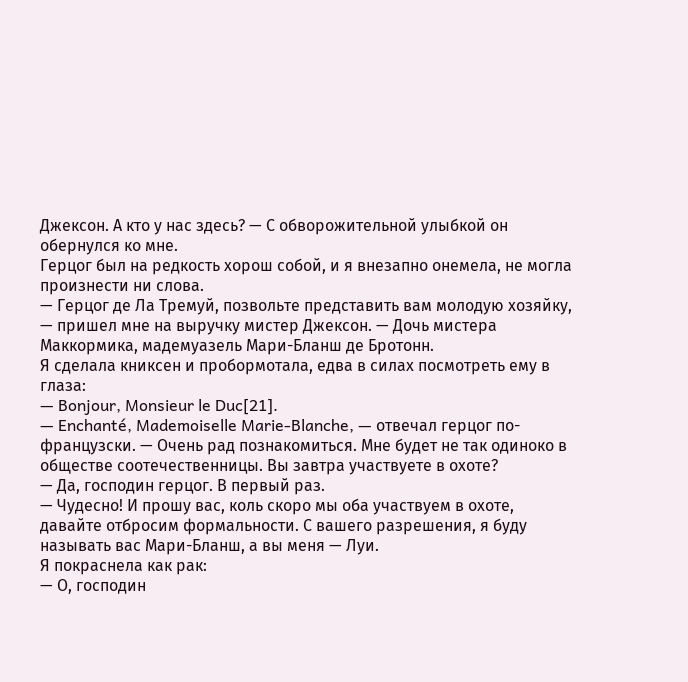Джексон. А кто у нас здесь? — С обворожительной улыбкой он обернулся ко мне.
Герцог был на редкость хорош собой, и я внезапно онемела, не могла произнести ни слова.
— Герцог де Ла Тремуй, позвольте представить вам молодую хозяйку, — пришел мне на выручку мистер Джексон. — Дочь мистера Маккормика, мадемуазель Мари-Бланш де Бротонн.
Я сделала книксен и пробормотала, едва в силах посмотреть ему в глаза:
— Bonjour, Monsieur le Duc[21].
— Enchanté, Mademoiselle Marie-Blanche, — отвечал герцог по-французски. — Очень рад познакомиться. Мне будет не так одиноко в обществе соотечественницы. Вы завтра участвуете в охоте?
— Да, господин герцог. В первый раз.
— Чудесно! И прошу вас, коль скоро мы оба участвуем в охоте, давайте отбросим формальности. С вашего разрешения, я буду называть вас Мари-Бланш, а вы меня — Луи.
Я покраснела как рак:
— О, господин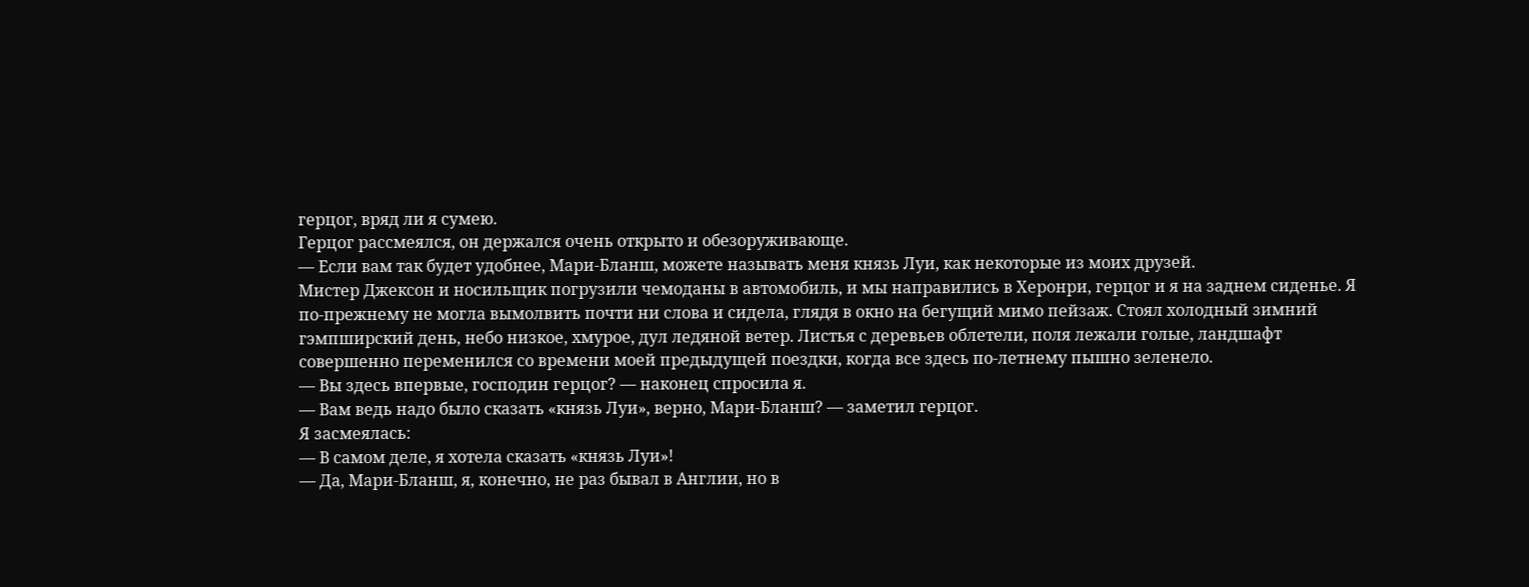герцог, вряд ли я сумею.
Герцог рассмеялся, он держался очень открыто и обезоруживающе.
— Если вам так будет удобнее, Мари-Бланш, можете называть меня князь Луи, как некоторые из моих друзей.
Мистер Джексон и носильщик погрузили чемоданы в автомобиль, и мы направились в Херонри, герцог и я на заднем сиденье. Я по-прежнему не могла вымолвить почти ни слова и сидела, глядя в окно на бегущий мимо пейзаж. Стоял холодный зимний гэмпширский день, небо низкое, хмурое, дул ледяной ветер. Листья с деревьев облетели, поля лежали голые, ландшафт совершенно переменился со времени моей предыдущей поездки, когда все здесь по-летнему пышно зеленело.
— Вы здесь впервые, господин герцог? — наконец спросила я.
— Вам ведь надо было сказать «князь Луи», верно, Мари-Бланш? — заметил герцог.
Я засмеялась:
— В самом деле, я хотела сказать «князь Луи»!
— Да, Мари-Бланш, я, конечно, не раз бывал в Англии, но в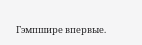Гэмпшире впервые.